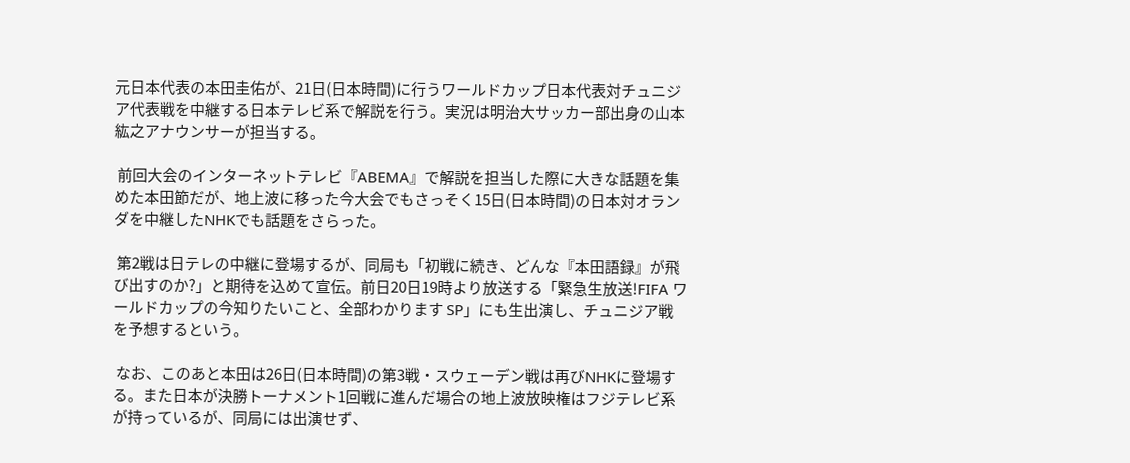元日本代表の本田圭佑が、21日(日本時間)に行うワールドカップ日本代表対チュニジア代表戦を中継する日本テレビ系で解説を行う。実況は明治大サッカー部出身の山本紘之アナウンサーが担当する。

 前回大会のインターネットテレビ『ABEMA』で解説を担当した際に大きな話題を集めた本田節だが、地上波に移った今大会でもさっそく15日(日本時間)の日本対オランダを中継したNHKでも話題をさらった。

 第2戦は日テレの中継に登場するが、同局も「初戦に続き、どんな『本田語録』が飛び出すのか?」と期待を込めて宣伝。前日20日19時より放送する「緊急生放送!FIFA ワールドカップの今知りたいこと、全部わかります SP」にも生出演し、チュニジア戦を予想するという。

 なお、このあと本田は26日(日本時間)の第3戦・スウェーデン戦は再びNHKに登場する。また日本が決勝トーナメント1回戦に進んだ場合の地上波放映権はフジテレビ系が持っているが、同局には出演せず、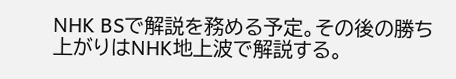NHK BSで解説を務める予定。その後の勝ち上がりはNHK地上波で解説する。